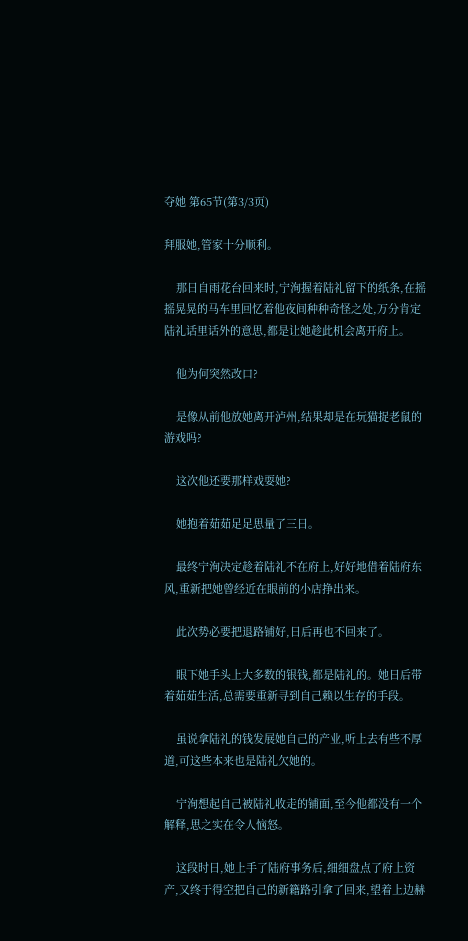夺她 第65节(第3/3页)

拜服她,管家十分顺利。

    那日自雨花台回来时,宁洵握着陆礼留下的纸条,在摇摇晃晃的马车里回忆着他夜间种种奇怪之处,万分肯定陆礼话里话外的意思,都是让她趁此机会离开府上。

    他为何突然改口?

    是像从前他放她离开泸州,结果却是在玩猫捉老鼠的游戏吗?

    这次他还要那样戏耍她?

    她抱着茹茹足足思量了三日。

    最终宁洵决定趁着陆礼不在府上,好好地借着陆府东风,重新把她曾经近在眼前的小店挣出来。

    此次势必要把退路铺好,日后再也不回来了。

    眼下她手头上大多数的银钱,都是陆礼的。她日后带着茹茹生活,总需要重新寻到自己赖以生存的手段。

    虽说拿陆礼的钱发展她自己的产业,听上去有些不厚道,可这些本来也是陆礼欠她的。

    宁洵想起自己被陆礼收走的铺面,至今他都没有一个解释,思之实在令人恼怒。

    这段时日,她上手了陆府事务后,细细盘点了府上资产,又终于得空把自己的新籍路引拿了回来,望着上边赫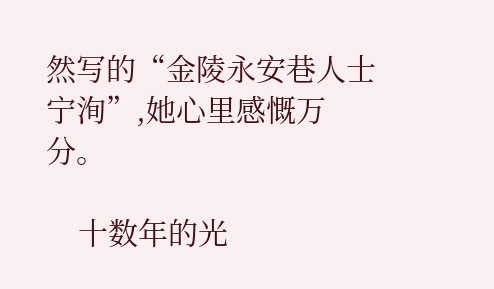然写的“金陵永安巷人士宁洵”,她心里感慨万分。

    十数年的光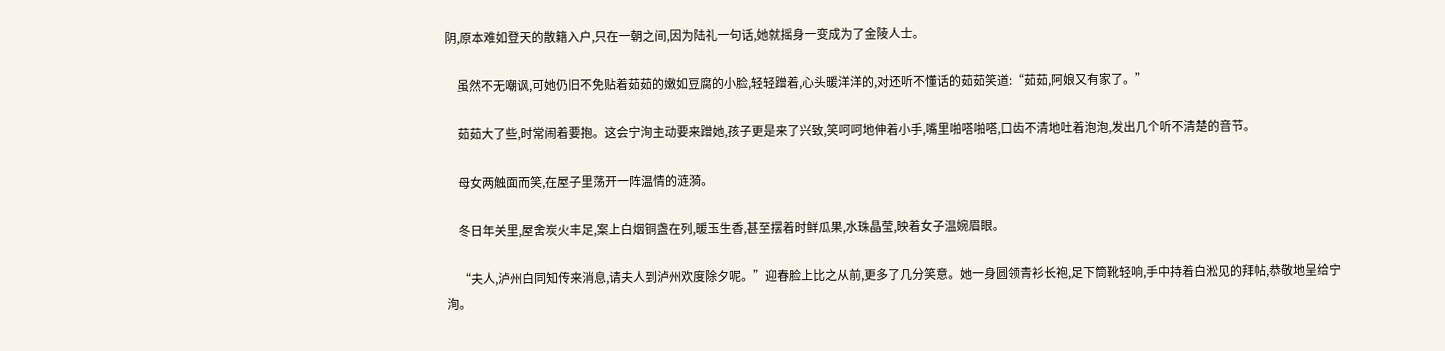阴,原本难如登天的散籍入户,只在一朝之间,因为陆礼一句话,她就摇身一变成为了金陵人士。

    虽然不无嘲讽,可她仍旧不免贴着茹茹的嫩如豆腐的小脸,轻轻蹭着,心头暖洋洋的,对还听不懂话的茹茹笑道:“茹茹,阿娘又有家了。”

    茹茹大了些,时常闹着要抱。这会宁洵主动要来蹭她,孩子更是来了兴致,笑呵呵地伸着小手,嘴里啪嗒啪嗒,口齿不清地吐着泡泡,发出几个听不清楚的音节。

    母女两触面而笑,在屋子里荡开一阵温情的涟漪。

    冬日年关里,屋舍炭火丰足,案上白烟铜盏在列,暖玉生香,甚至摆着时鲜瓜果,水珠晶莹,映着女子温婉眉眼。

    “夫人,泸州白同知传来消息,请夫人到泸州欢度除夕呢。”迎春脸上比之从前,更多了几分笑意。她一身圆领青衫长袍,足下筒靴轻响,手中持着白淞见的拜帖,恭敬地呈给宁洵。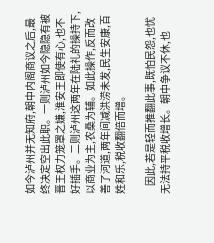如今泸州并无知府,朝中内阁商议之后,最终决定空出此职。一则泸州如今隐隐有被晋王权力笼罩之嫌,淮安王即使有心,也不好插手。二则泸州这两年在陆礼的操持下,以商业为主,农桑为辅。如此操作,反而改善了河道,两年间减洪涝未发,民生安康,百姓和乐,税收翻倍而增。

    因此,若是轻而推翻此事,既怕民怨,也忧无法持平税收增长。朝中争议不休,也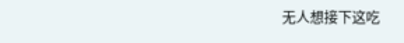无人想接下这吃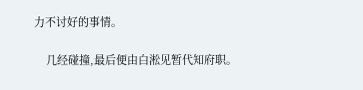力不讨好的事情。

    几经碰撞,最后便由白淞见暂代知府职。